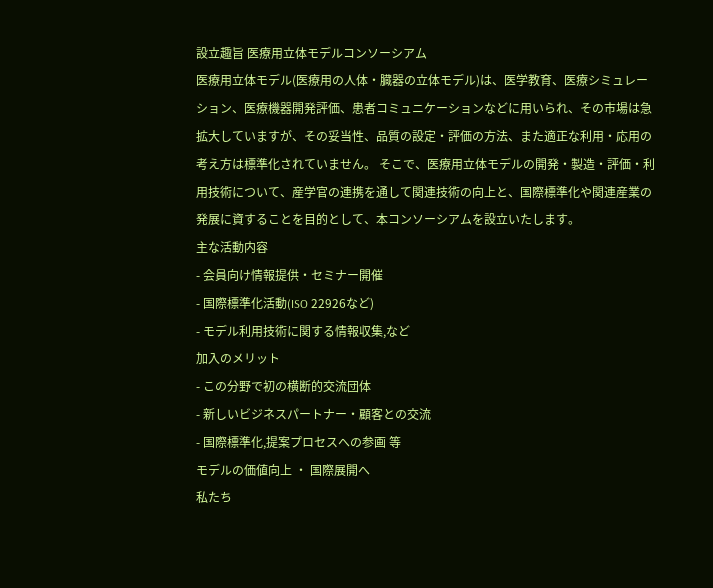設立趣旨 医療用立体モデルコンソーシアム
医療用立体モデル(医療用の人体・臓器の立体モデル)は、医学教育、医療シミュレーション、医療機器開発評価、患者コミュニケーションなどに用いられ、その市場は急拡大していますが、その妥当性、品質の設定・評価の方法、また適正な利用・応用の考え方は標準化されていません。 そこで、医療用立体モデルの開発・製造・評価・利用技術について、産学官の連携を通して関連技術の向上と、国際標準化や関連産業の発展に資することを目的として、本コンソーシアムを設立いたします。
主な活動内容
- 会員向け情報提供・セミナー開催
- 国際標準化活動(ISO 22926など)
- モデル利用技術に関する情報収集,など
加入のメリット
- この分野で初の横断的交流団体
- 新しいビジネスパートナー・顧客との交流
- 国際標準化,提案プロセスへの参画 等
モデルの価値向上 ・ 国際展開へ
私たち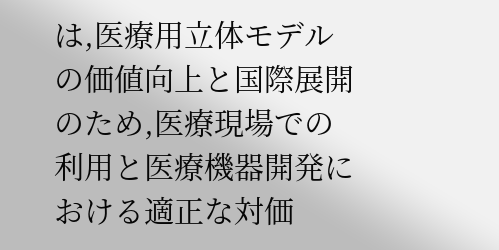は,医療用立体モデルの価値向上と国際展開のため,医療現場での利用と医療機器開発における適正な対価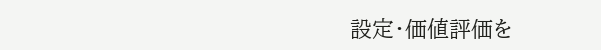設定・価値評価を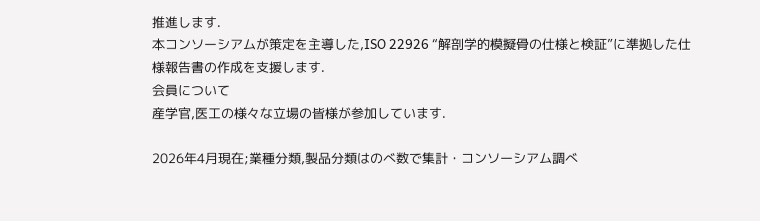推進します.
本コンソーシアムが策定を主導した,ISO 22926 “解剖学的模擬骨の仕様と検証”に準拠した仕様報告書の作成を支援します.
会員について
産学官,医工の様々な立場の皆様が参加しています.

2026年4月現在;業種分類,製品分類はのべ数で集計・コンソーシアム調べ